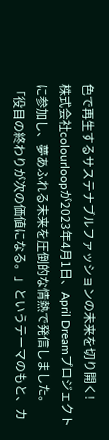色で再生するサステナブルファッションの未来を切り開く!
株式会社colourloopが2023年4月1日、April Dreamプロジェクトに参加し、夢あふれる未来を圧倒的な情熱で発信しました。「役目の終わりが次の価値になる。」というテーマのもと、カ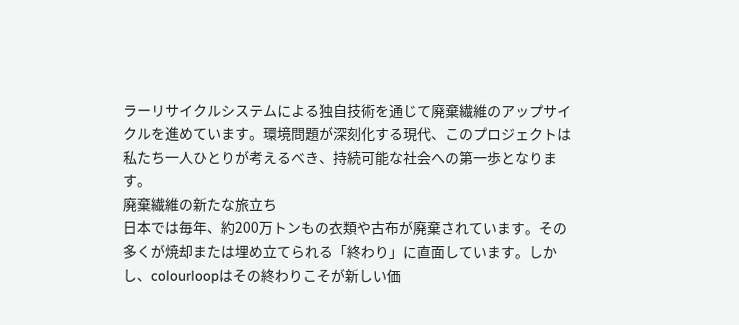ラーリサイクルシステムによる独自技術を通じて廃棄繊維のアップサイクルを進めています。環境問題が深刻化する現代、このプロジェクトは私たち一人ひとりが考えるべき、持続可能な社会への第一歩となります。
廃棄繊維の新たな旅立ち
日本では毎年、約200万トンもの衣類や古布が廃棄されています。その多くが焼却または埋め立てられる「終わり」に直面しています。しかし、colourloopはその終わりこそが新しい価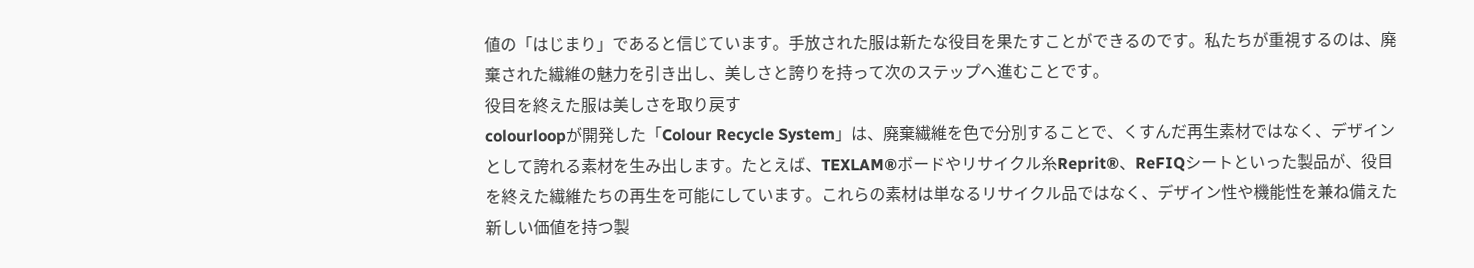値の「はじまり」であると信じています。手放された服は新たな役目を果たすことができるのです。私たちが重視するのは、廃棄された繊維の魅力を引き出し、美しさと誇りを持って次のステップへ進むことです。
役目を終えた服は美しさを取り戻す
colourloopが開発した「Colour Recycle System」は、廃棄繊維を色で分別することで、くすんだ再生素材ではなく、デザインとして誇れる素材を生み出します。たとえば、TEXLAM®ボードやリサイクル糸Reprit®、ReFIQシートといった製品が、役目を終えた繊維たちの再生を可能にしています。これらの素材は単なるリサイクル品ではなく、デザイン性や機能性を兼ね備えた新しい価値を持つ製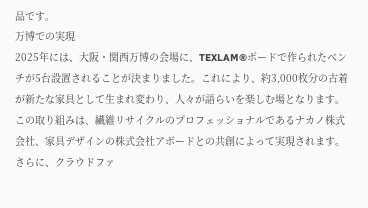品です。
万博での実現
2025年には、大阪・関西万博の会場に、TEXLAM®ボードで作られたベンチが5台設置されることが決まりました。これにより、約3,000枚分の古着が新たな家具として生まれ変わり、人々が語らいを楽しむ場となります。この取り組みは、繊維リサイクルのプロフェッショナルであるナカノ株式会社、家具デザインの株式会社アボードとの共創によって実現されます。さらに、クラウドファ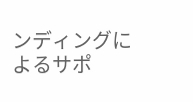ンディングによるサポ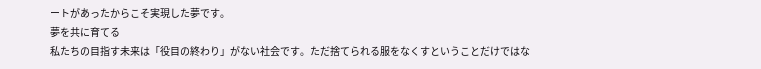ートがあったからこそ実現した夢です。
夢を共に育てる
私たちの目指す未来は「役目の終わり」がない社会です。ただ捨てられる服をなくすということだけではな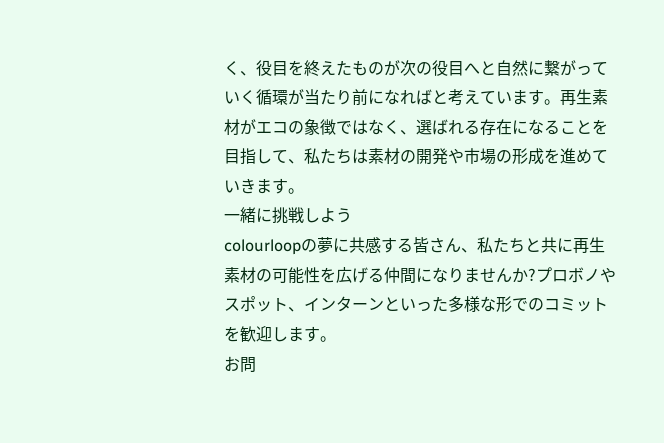く、役目を終えたものが次の役目へと自然に繋がっていく循環が当たり前になればと考えています。再生素材がエコの象徴ではなく、選ばれる存在になることを目指して、私たちは素材の開発や市場の形成を進めていきます。
一緒に挑戦しよう
colourloopの夢に共感する皆さん、私たちと共に再生素材の可能性を広げる仲間になりませんか?プロボノやスポット、インターンといった多様な形でのコミットを歓迎します。
お問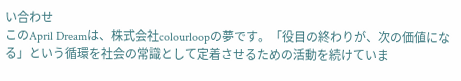い合わせ
このApril Dreamは、株式会社colourloopの夢です。「役目の終わりが、次の価値になる」という循環を社会の常識として定着させるための活動を続けていま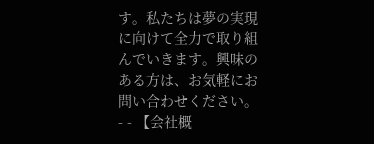す。私たちは夢の実現に向けて全力で取り組んでいきます。興味のある方は、お気軽にお問い合わせください。
- - 【会社概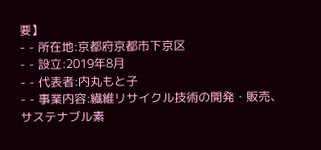要】
- - 所在地:京都府京都市下京区
- - 設立:2019年8月
- - 代表者:内丸もと子
- - 事業内容:繊維リサイクル技術の開発・販売、サステナブル素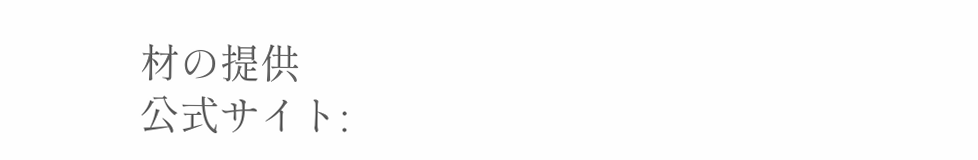材の提供
公式サイト: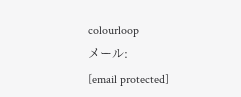colourloop
メール:
[email protected]